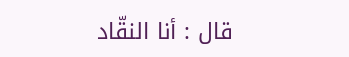قال : أنا النقّاد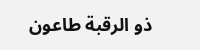ذو الرقبة طاعون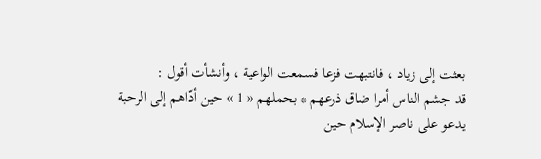بعثت إلى زياد ، فانتبهت فزعا فسمعت الواعية ، وأنشأت أقول :
قد جشم الناس أمرا ضاق ذرعهم * بحملهم « 1 » حين أدّاهم إلى الرحبة
يدعو على ناصر الإسلام حين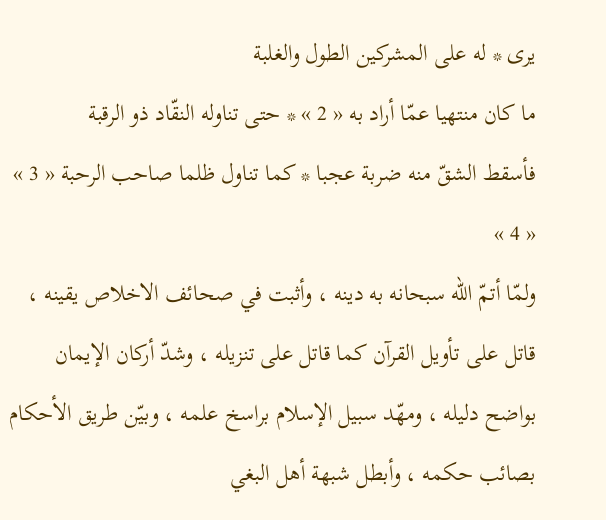يرى * له على المشركين الطول والغلبة
ما كان منتهيا عمّا أراد به « 2 » * حتى تناوله النقّاد ذو الرقبة
فأسقط الشقّ منه ضربة عجبا * كما تناول ظلما صاحب الرحبة « 3 » « 4 »
ولمّا أتمّ اللّه سبحانه به دينه ، وأثبت في صحائف الاخلاص يقينه ، قاتل على تأويل القرآن كما قاتل على تنزيله ، وشدّ أركان الإيمان بواضح دليله ، ومهّد سبيل الإسلام براسخ علمه ، وبيّن طريق الأحكام بصائب حكمه ، وأبطل شبهة أهل البغي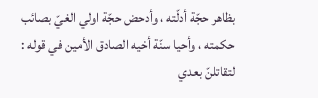بظاهر حجّة أدلّته ، وأدحض حجّة اولي الغيّ بصائب حكمته ، وأحيا سنّة أخيه الصادق الأمين في قوله : لتقاتلنّ بعدي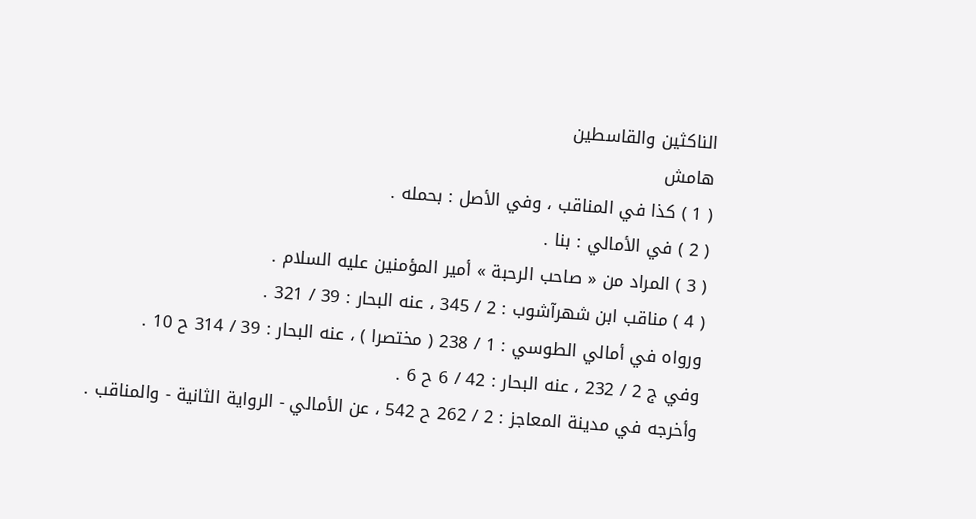الناكثين والقاسطين
هامش
( 1 ) كذا في المناقب ، وفي الأصل : بحمله .
( 2 ) في الأمالي : بنا .
( 3 ) المراد من « صاحب الرحبة » أمير المؤمنين عليه السلام .
( 4 ) مناقب ابن شهرآشوب : 2 / 345 ، عنه البحار : 39 / 321 .
ورواه في أمالي الطوسي : 1 / 238 ( مختصرا ) ، عنه البحار : 39 / 314 ح 10 .
وفي ج 2 / 232 ، عنه البحار : 42 / 6 ح 6 .
وأخرجه في مدينة المعاجز : 2 / 262 ح 542 ، عن الأمالي - الرواية الثانية - والمناقب .